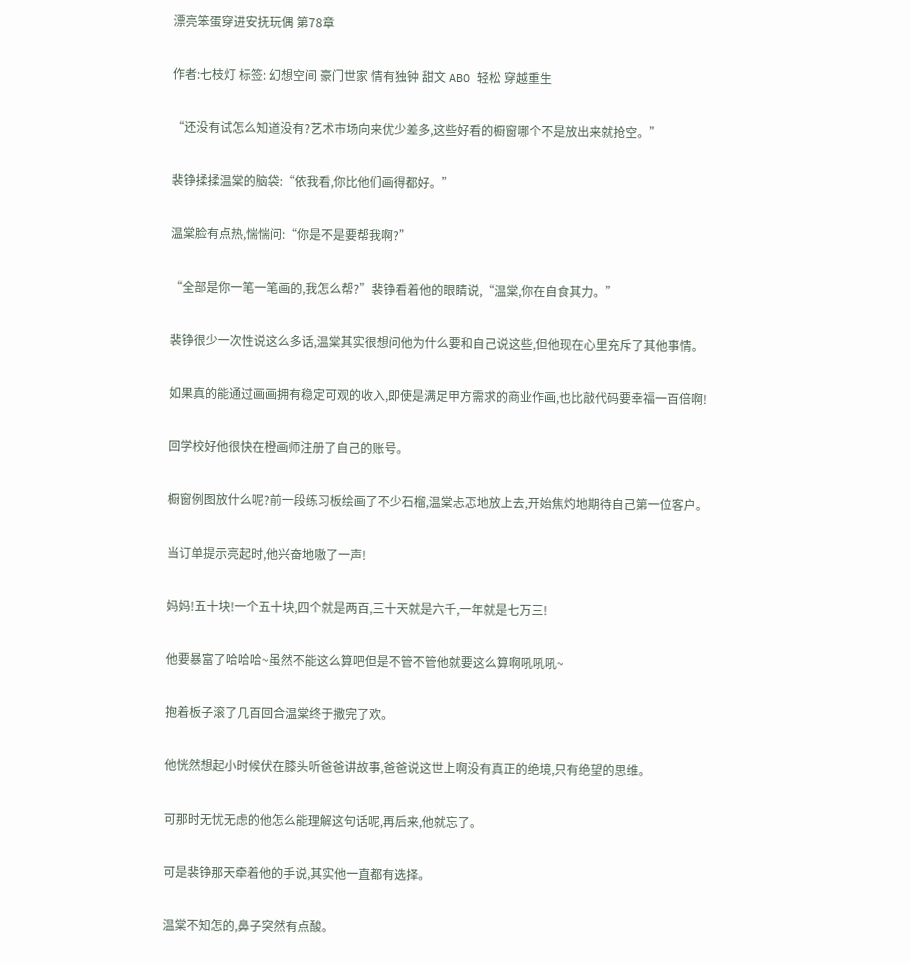漂亮笨蛋穿进安抚玩偶 第78章

作者:七枝灯 标签: 幻想空间 豪门世家 情有独钟 甜文 ABO 轻松 穿越重生

“还没有试怎么知道没有?艺术市场向来优少差多,这些好看的橱窗哪个不是放出来就抢空。”

裴铮揉揉温棠的脑袋:“依我看,你比他们画得都好。”

温棠脸有点热,惴惴问:“你是不是要帮我啊?”

“全部是你一笔一笔画的,我怎么帮?”裴铮看着他的眼睛说,“温棠,你在自食其力。”

裴铮很少一次性说这么多话,温棠其实很想问他为什么要和自己说这些,但他现在心里充斥了其他事情。

如果真的能通过画画拥有稳定可观的收入,即使是满足甲方需求的商业作画,也比敲代码要幸福一百倍啊!

回学校好他很快在橙画师注册了自己的账号。

橱窗例图放什么呢?前一段练习板绘画了不少石榴,温棠忐忑地放上去,开始焦灼地期待自己第一位客户。

当订单提示亮起时,他兴奋地嗷了一声!

妈妈!五十块!一个五十块,四个就是两百,三十天就是六千,一年就是七万三!

他要暴富了哈哈哈~虽然不能这么算吧但是不管不管他就要这么算啊吼吼吼~

抱着板子滚了几百回合温棠终于撒完了欢。

他恍然想起小时候伏在膝头听爸爸讲故事,爸爸说这世上啊没有真正的绝境,只有绝望的思维。

可那时无忧无虑的他怎么能理解这句话呢,再后来,他就忘了。

可是裴铮那天牵着他的手说,其实他一直都有选择。

温棠不知怎的,鼻子突然有点酸。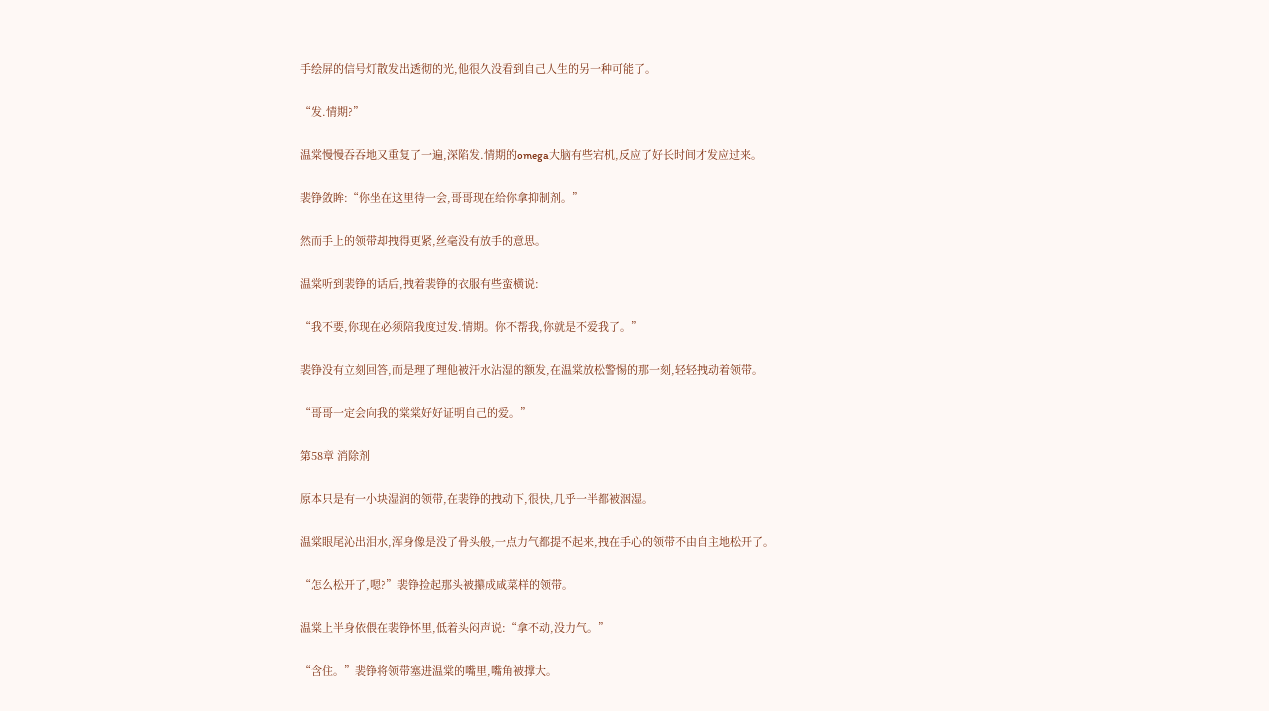手绘屏的信号灯散发出透彻的光,他很久没看到自己人生的另一种可能了。

“发.情期?”

温棠慢慢吞吞地又重复了一遍,深陷发.情期的omega大脑有些宕机,反应了好长时间才发应过来。

裴铮敛眸:“你坐在这里待一会,哥哥现在给你拿抑制剂。”

然而手上的领带却拽得更紧,丝毫没有放手的意思。

温棠听到裴铮的话后,拽着裴铮的衣服有些蛮横说:

“我不要,你现在必须陪我度过发.情期。你不帮我,你就是不爱我了。”

裴铮没有立刻回答,而是理了理他被汗水沾湿的额发,在温棠放松警惕的那一刻,轻轻拽动着领带。

“哥哥一定会向我的棠棠好好证明自己的爱。”

第58章 消除剂

原本只是有一小块湿润的领带,在裴铮的拽动下,很快,几乎一半都被洇湿。

温棠眼尾沁出泪水,浑身像是没了骨头般,一点力气都提不起来,拽在手心的领带不由自主地松开了。

“怎么松开了,嗯?”裴铮捡起那头被攥成咸菜样的领带。

温棠上半身依偎在裴铮怀里,低着头闷声说:“拿不动,没力气。”

“含住。”裴铮将领带塞进温棠的嘴里,嘴角被撑大。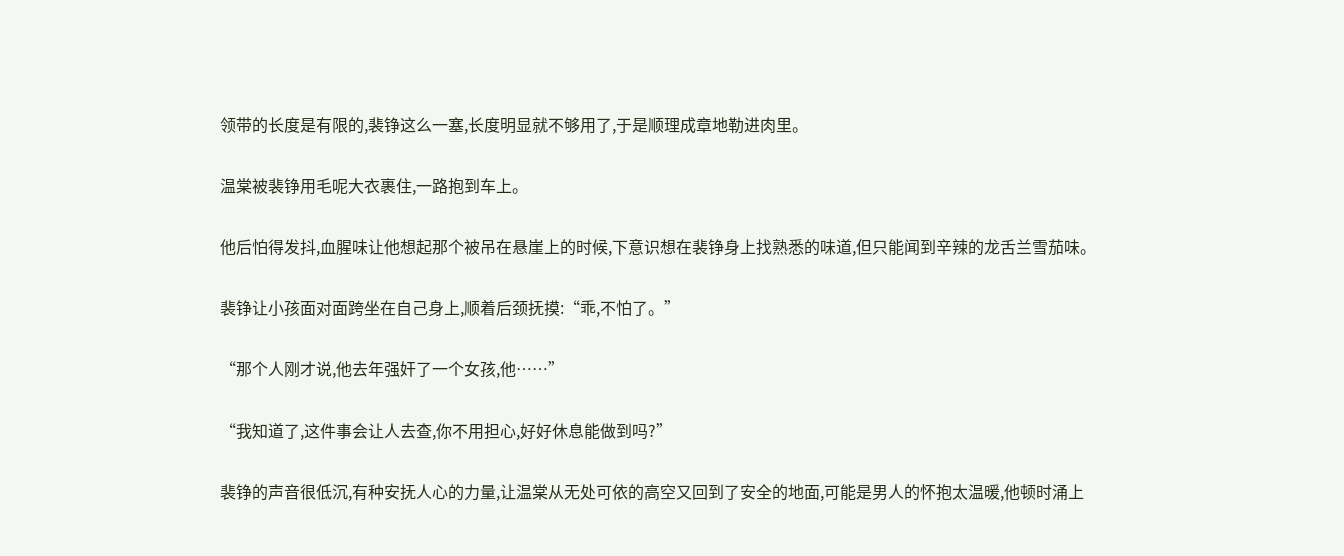领带的长度是有限的,裴铮这么一塞,长度明显就不够用了,于是顺理成章地勒进肉里。

温棠被裴铮用毛呢大衣裹住,一路抱到车上。

他后怕得发抖,血腥味让他想起那个被吊在悬崖上的时候,下意识想在裴铮身上找熟悉的味道,但只能闻到辛辣的龙舌兰雪茄味。

裴铮让小孩面对面跨坐在自己身上,顺着后颈抚摸:“乖,不怕了。”

“那个人刚才说,他去年强奸了一个女孩,他……”

“我知道了,这件事会让人去查,你不用担心,好好休息能做到吗?”

裴铮的声音很低沉,有种安抚人心的力量,让温棠从无处可依的高空又回到了安全的地面,可能是男人的怀抱太温暖,他顿时涌上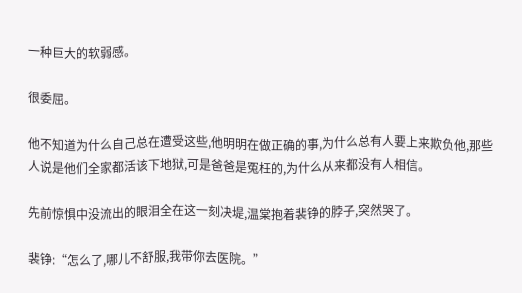一种巨大的软弱感。

很委屈。

他不知道为什么自己总在遭受这些,他明明在做正确的事,为什么总有人要上来欺负他,那些人说是他们全家都活该下地狱,可是爸爸是冤枉的,为什么从来都没有人相信。

先前惊惧中没流出的眼泪全在这一刻决堤,温棠抱着裴铮的脖子,突然哭了。

裴铮:“怎么了,哪儿不舒服,我带你去医院。”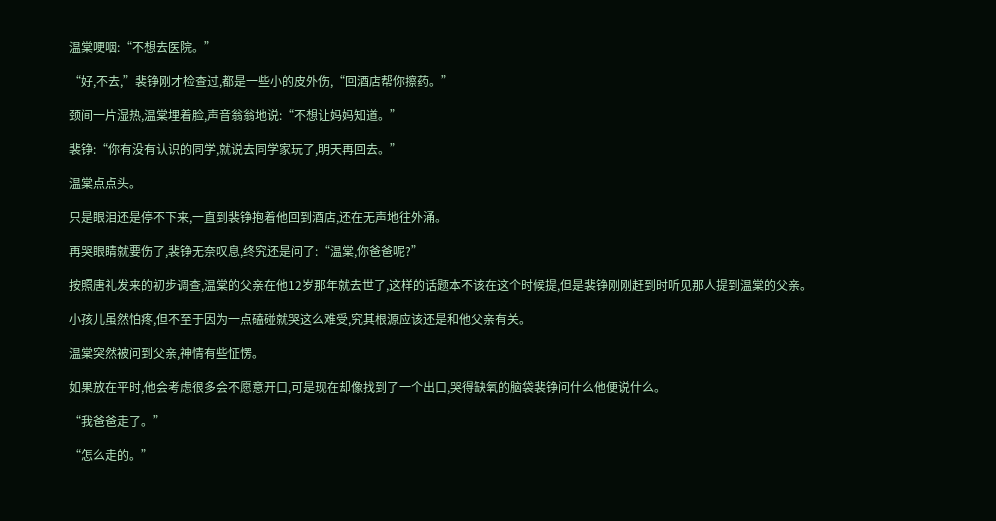温棠哽咽:“不想去医院。”

“好,不去,”裴铮刚才检查过,都是一些小的皮外伤,“回酒店帮你擦药。”

颈间一片湿热,温棠埋着脸,声音翁翁地说:“不想让妈妈知道。”

裴铮:“你有没有认识的同学,就说去同学家玩了,明天再回去。”

温棠点点头。

只是眼泪还是停不下来,一直到裴铮抱着他回到酒店,还在无声地往外涌。

再哭眼睛就要伤了,裴铮无奈叹息,终究还是问了:“温棠,你爸爸呢?”

按照唐礼发来的初步调查,温棠的父亲在他12岁那年就去世了,这样的话题本不该在这个时候提,但是裴铮刚刚赶到时听见那人提到温棠的父亲。

小孩儿虽然怕疼,但不至于因为一点磕碰就哭这么难受,究其根源应该还是和他父亲有关。

温棠突然被问到父亲,神情有些怔愣。

如果放在平时,他会考虑很多会不愿意开口,可是现在却像找到了一个出口,哭得缺氧的脑袋裴铮问什么他便说什么。

“我爸爸走了。”

“怎么走的。”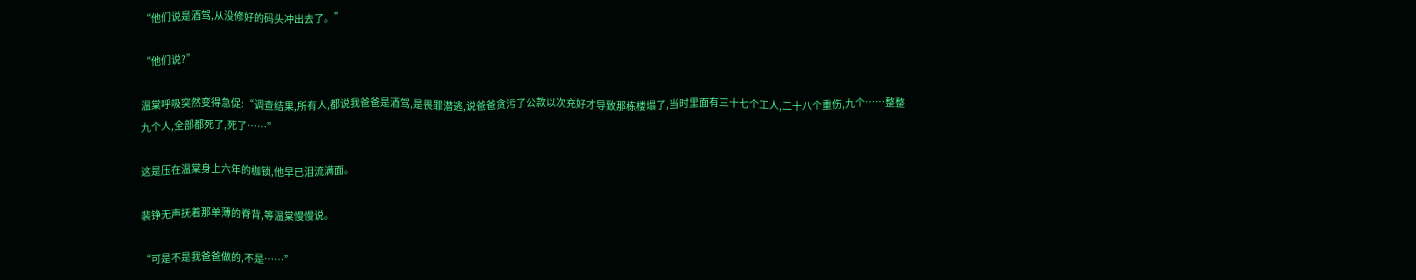“他们说是酒驾,从没修好的码头冲出去了。”

“他们说?”

温棠呼吸突然变得急促:“调查结果,所有人,都说我爸爸是酒驾,是畏罪潜逃,说爸爸贪污了公款以次充好才导致那栋楼塌了,当时里面有三十七个工人,二十八个重伤,九个……整整九个人,全部都死了,死了……”

这是压在温棠身上六年的枷锁,他早已泪流满面。

裴铮无声抚着那单薄的脊背,等温棠慢慢说。

“可是不是我爸爸做的,不是……”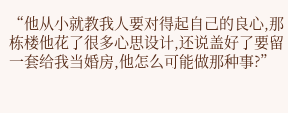“他从小就教我人要对得起自己的良心,那栋楼他花了很多心思设计,还说盖好了要留一套给我当婚房,他怎么可能做那种事?”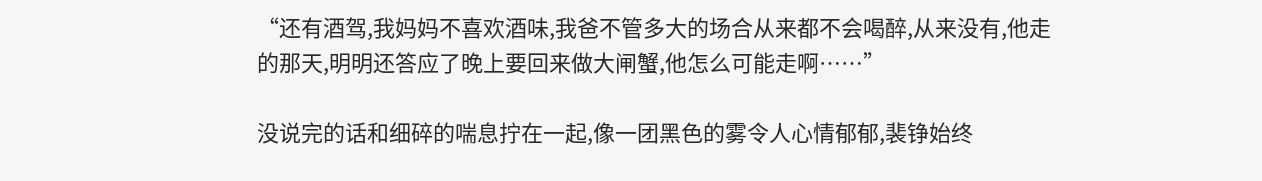“还有酒驾,我妈妈不喜欢酒味,我爸不管多大的场合从来都不会喝醉,从来没有,他走的那天,明明还答应了晚上要回来做大闸蟹,他怎么可能走啊……”

没说完的话和细碎的喘息拧在一起,像一团黑色的雾令人心情郁郁,裴铮始终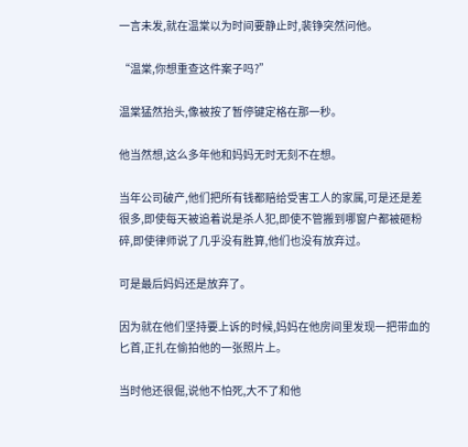一言未发,就在温棠以为时间要静止时,裴铮突然问他。

“温棠,你想重查这件案子吗?”

温棠猛然抬头,像被按了暂停键定格在那一秒。

他当然想,这么多年他和妈妈无时无刻不在想。

当年公司破产,他们把所有钱都赔给受害工人的家属,可是还是差很多,即使每天被追着说是杀人犯,即使不管搬到哪窗户都被砸粉碎,即使律师说了几乎没有胜算,他们也没有放弃过。

可是最后妈妈还是放弃了。

因为就在他们坚持要上诉的时候,妈妈在他房间里发现一把带血的匕首,正扎在偷拍他的一张照片上。

当时他还很倔,说他不怕死,大不了和他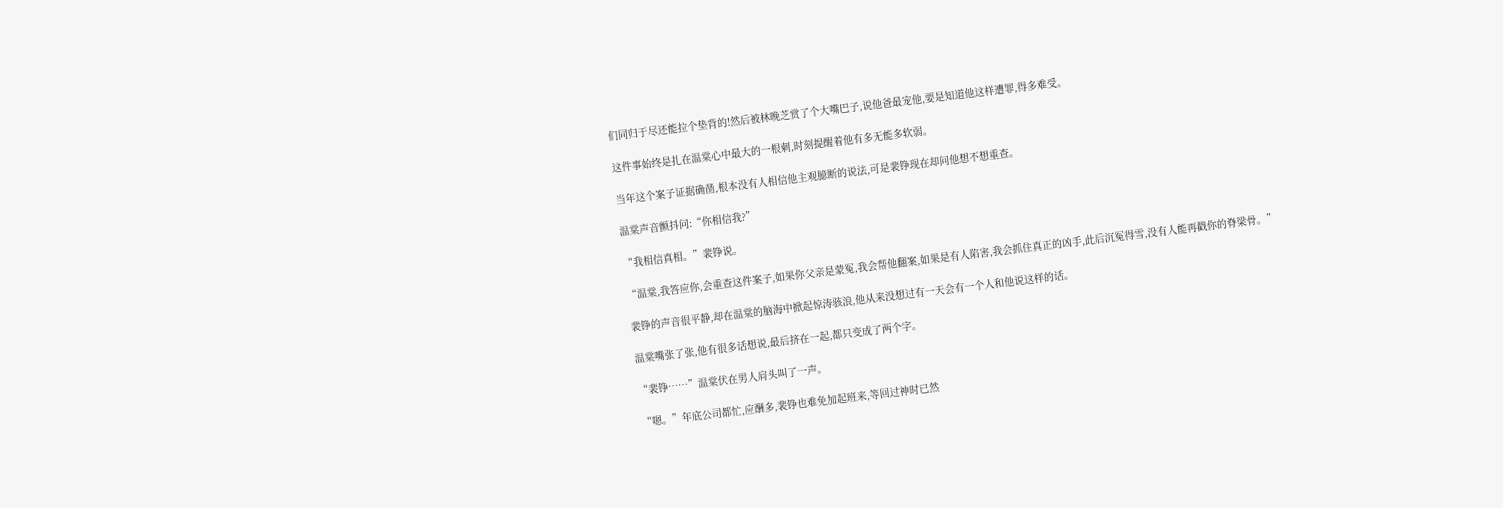们同归于尽还能拉个垫背的!然后被林晚芝赏了个大嘴巴子,说他爸最宠他,要是知道他这样遭罪,得多难受。

这件事始终是扎在温棠心中最大的一根刺,时刻提醒着他有多无能多软弱。

当年这个案子证据确凿,根本没有人相信他主观臆断的说法,可是裴铮现在却问他想不想重查。

温棠声音颤抖问:“你相信我?”

“我相信真相。”裴铮说。

“温棠,我答应你,会重查这件案子,如果你父亲是蒙冤,我会帮他翻案,如果是有人陷害,我会抓住真正的凶手,此后沉冤得雪,没有人能再戳你的脊梁骨。”

裴铮的声音很平静,却在温棠的脑海中掀起惊涛骇浪,他从来没想过有一天会有一个人和他说这样的话。

温棠嘴张了张,他有很多话想说,最后挤在一起,都只变成了两个字。

“裴铮……”温棠伏在男人肩头叫了一声。

“嗯。”年底公司都忙,应酬多,裴铮也难免加起班来,等回过神时已然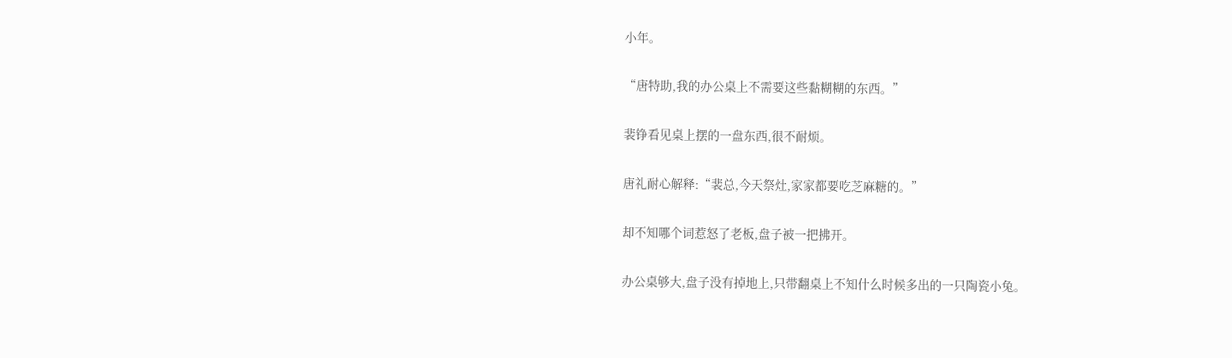小年。

“唐特助,我的办公桌上不需要这些黏糊糊的东西。”

裴铮看见桌上摆的一盘东西,很不耐烦。

唐礼耐心解释:“裴总,今天祭灶,家家都要吃芝麻糖的。”

却不知哪个词惹怒了老板,盘子被一把拂开。

办公桌够大,盘子没有掉地上,只带翻桌上不知什么时候多出的一只陶瓷小兔。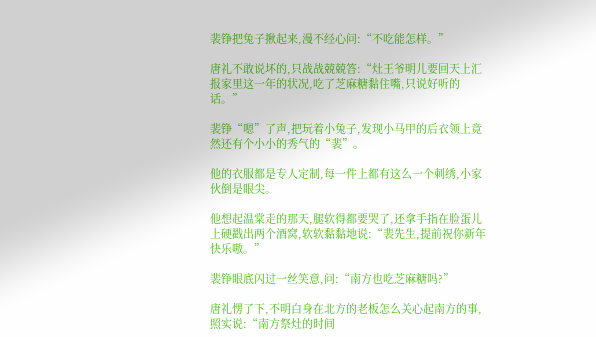裴铮把兔子揪起来,漫不经心问:“不吃能怎样。”

唐礼不敢说坏的,只战战兢兢答:“灶王爷明儿要回天上汇报家里这一年的状况,吃了芝麻糖黏住嘴,只说好听的话。”

裴铮“嗯”了声,把玩着小兔子,发现小马甲的后衣领上竟然还有个小小的秀气的“裴”。

他的衣服都是专人定制,每一件上都有这么一个刺绣,小家伙倒是眼尖。

他想起温棠走的那天,腿软得都要哭了,还拿手指在脸蛋儿上硬戳出两个酒窝,软软黏黏地说:“裴先生,提前祝你新年快乐嗷。”

裴铮眼底闪过一丝笑意,问:“南方也吃芝麻糖吗?”

唐礼愣了下,不明白身在北方的老板怎么关心起南方的事,照实说:“南方祭灶的时间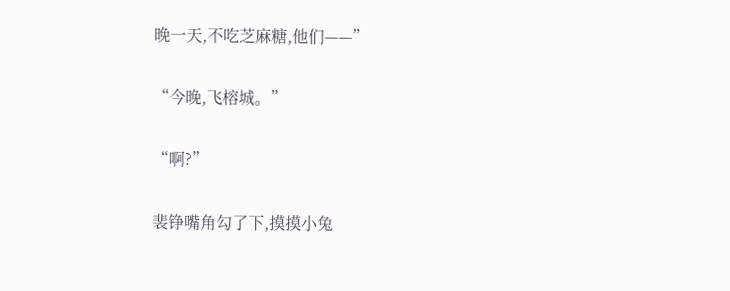晚一天,不吃芝麻糖,他们——”

“今晚,飞榕城。”

“啊?”

裴铮嘴角勾了下,摸摸小兔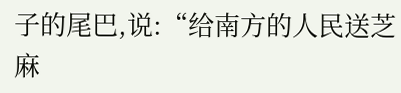子的尾巴,说:“给南方的人民送芝麻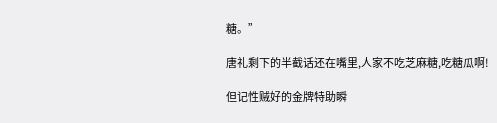糖。”

唐礼剩下的半截话还在嘴里,人家不吃芝麻糖,吃糖瓜啊!

但记性贼好的金牌特助瞬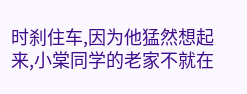时刹住车,因为他猛然想起来,小棠同学的老家不就在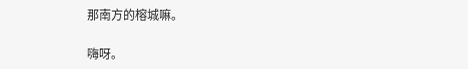那南方的榕城嘛。

嗨呀。